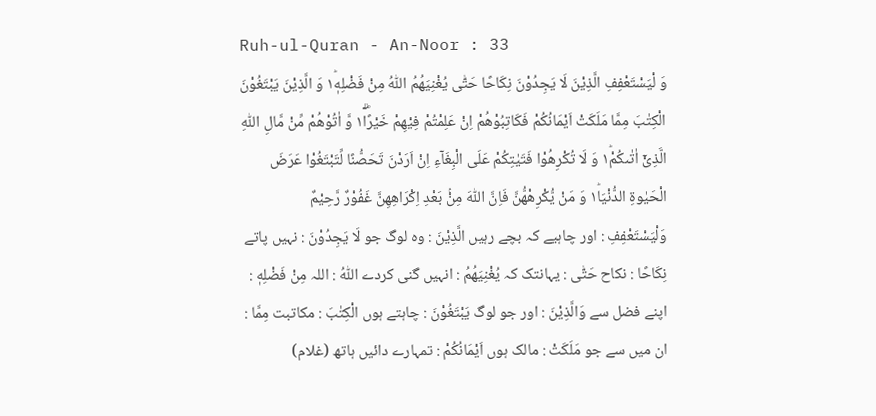Ruh-ul-Quran - An-Noor : 33
وَ لْیَسْتَعْفِفِ الَّذِیْنَ لَا یَجِدُوْنَ نِكَاحًا حَتّٰى یُغْنِیَهُمُ اللّٰهُ مِنْ فَضْلِهٖ١ؕ وَ الَّذِیْنَ یَبْتَغُوْنَ الْكِتٰبَ مِمَّا مَلَكَتْ اَیْمَانُكُمْ فَكَاتِبُوْهُمْ اِنْ عَلِمْتُمْ فِیْهِمْ خَیْرًا١ۖۗ وَّ اٰتُوْهُمْ مِّنْ مَّالِ اللّٰهِ الَّذِیْۤ اٰتٰىكُمْ١ؕ وَ لَا تُكْرِهُوْا فَتَیٰتِكُمْ عَلَى الْبِغَآءِ اِنْ اَرَدْنَ تَحَصُّنًا لِّتَبْتَغُوْا عَرَضَ الْحَیٰوةِ الدُّنْیَا١ؕ وَ مَنْ یُّكْرِهْهُّنَّ فَاِنَّ اللّٰهَ مِنْۢ بَعْدِ اِكْرَاهِهِنَّ غَفُوْرٌ رَّحِیْمٌ
وَلْيَسْتَعْفِفِ : اور چاہیے کہ بچے رہیں الَّذِيْنَ : وہ لوگ جو لَا يَجِدُوْنَ : نہیں پاتے نِكَاحًا : نکاح حَتّٰى : یہانتک کہ يُغْنِيَهُمُ : انہیں گنی کردے اللّٰهُ : اللہ مِنْ فَضْلِهٖ : اپنے فضل سے وَالَّذِيْنَ : اور جو لوگ يَبْتَغُوْنَ : چاہتے ہوں الْكِتٰبَ : مکاتبت مِمَّا : ان میں سے جو مَلَكَتْ : مالک ہوں اَيْمَانُكُمْ : تمہارے دائیں ہاتھ (غلام)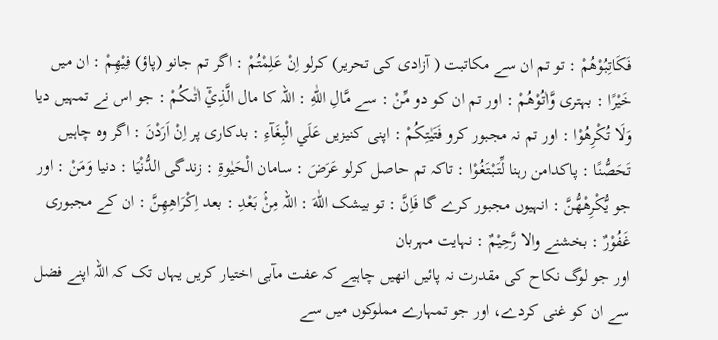فَكَاتِبُوْهُمْ : تو تم ان سے مکاتبت ( آزادی کی تحریر) کرلو اِنْ عَلِمْتُمْ : اگر تم جانو (پاؤ) فِيْهِمْ : ان میں خَيْرًا : بہتری وَّاٰتُوْهُمْ : اور تم ان کو دو مِّنْ : سے مَّالِ اللّٰهِ : اللہ کا مال الَّذِيْٓ اٰتٰىكُمْ : جو اس نے تمہیں دیا وَلَا تُكْرِهُوْا : اور تم نہ مجبور کرو فَتَيٰتِكُمْ : اپنی کنیزیں عَلَي الْبِغَآءِ : بدکاری پر اِنْ اَرَدْنَ : اگر وہ چاہیں تَحَصُّنًا : پاکدامن رہنا لِّتَبْتَغُوْا : تاکہ تم حاصل کرلو عَرَضَ : سامان الْحَيٰوةِ : زندگی الدُّنْيَا : دنیا وَمَنْ : اور جو يُّكْرِھْهُّنَّ : انہیوں مجبور کرے گا فَاِنَّ : تو بیشک اللّٰهَ : اللہ مِنْۢ بَعْدِ : بعد اِكْرَاهِهِنَّ : ان کے مجبوری غَفُوْرٌ : بخشنے والا رَّحِيْمٌ : نہایت مہربان
اور جو لوگ نکاح کی مقدرت نہ پائیں انھیں چاہیے کہ عفت مآبی اختیار کریں یہاں تک کہ اللہ اپنے فضل سے ان کو غنی کردے، اور جو تمہارے مملوکوں میں سے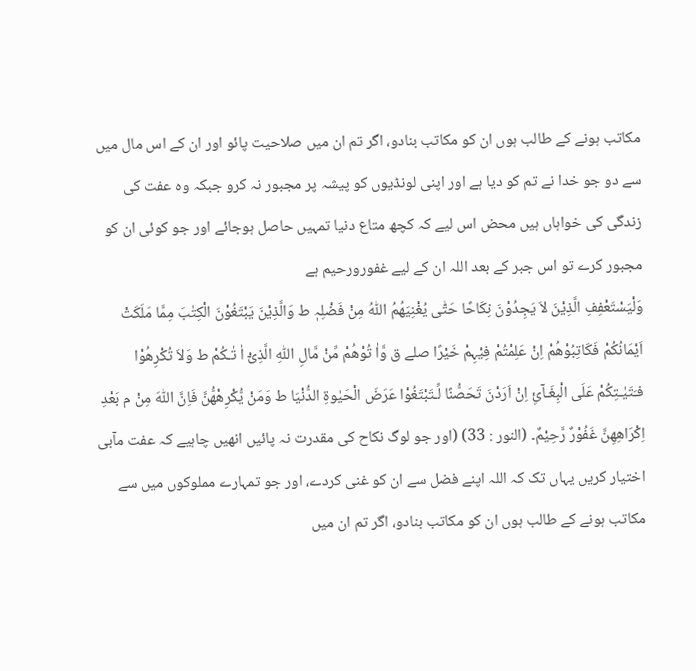مکاتب ہونے کے طالب ہوں ان کو مکاتب بنادو، اگر تم ان میں صلاحیت پائو اور ان کے اس مال میں سے دو جو خدا نے تم کو دیا ہے اور اپنی لونڈیوں کو پیشہ پر مجبور نہ کرو جبکہ وہ عفت کی زندگی کی خواہاں ہیں محض اس لیے کہ کچھ متاع دنیا تمہیں حاصل ہوجائے اور جو کوئی ان کو مجبور کرے تو اس جبر کے بعد اللہ ان کے لیے غفورورحیم ہے
وَلْیَسْتَعْفِفِ الَّذِیْنَ لاَ یَجِدُوْنَ نِکَاحًا حَتّٰی یُغْنِیَھُمُ اللّٰہُ مِنْ فَضْلِہٖ ط وَالَّذِیْنَ یَبْتَغُوْنَ الْکِتٰبَ مِمَّا مَلَکَتْ اَیْمَانُکُمْ فَکَاتِبُوْھُمْ اِنْ عَلِمْتُمْ فِیْہِمْ خَیْرًا صلے ق وَّاٰ تُوْھُمْ مِّنْ مَّالِ اللّٰہِ الَّذِیْٓ اٰ تٰـکُمْ ط وَلاَ تُکْرِھُوْا فـَتَیٰـتِکُمْ عَلَی الْبِغَـآئِ اِنْ اَرَدْنَ تَحَصُّنًا لِّـتَبْتَغُوْا عَرَضَ الْحَیٰوۃِ الدُّنْیَا ط وَمَنْ یُّکْرِھْھُّنَّ فَاِنَّ اللّٰہَ مِنْ م بَعْدِ اِکْرَاھِھِنَّ غَفُوْرٌ رَّحِیْمٌ۔ (النور : 33) (اور جو لوگ نکاح کی مقدرت نہ پائیں انھیں چاہیے کہ عفت مآبی اختیار کریں یہاں تک کہ اللہ اپنے فضل سے ان کو غنی کردے، اور جو تمہارے مملوکوں میں سے مکاتب ہونے کے طالب ہوں ان کو مکاتب بنادو، اگر تم ان میں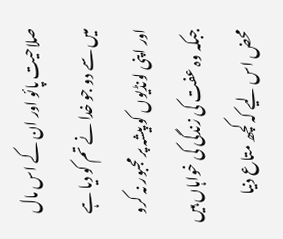صلاحیت پائو اور ان کے اس مال میں سے دو جو خدا نے تم کو دیا ہے اور اپنی لونڈیوں کو پیشہ پر مجبور نہ کرو جبکہ وہ عفت کی زندگی کی خواہاں ہیں محض اس لیے کہ کچھ متاع دنیا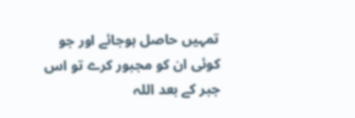تمہیں حاصل ہوجائے اور جو کوئی ان کو مجبور کرے تو اس جبر کے بعد اللہ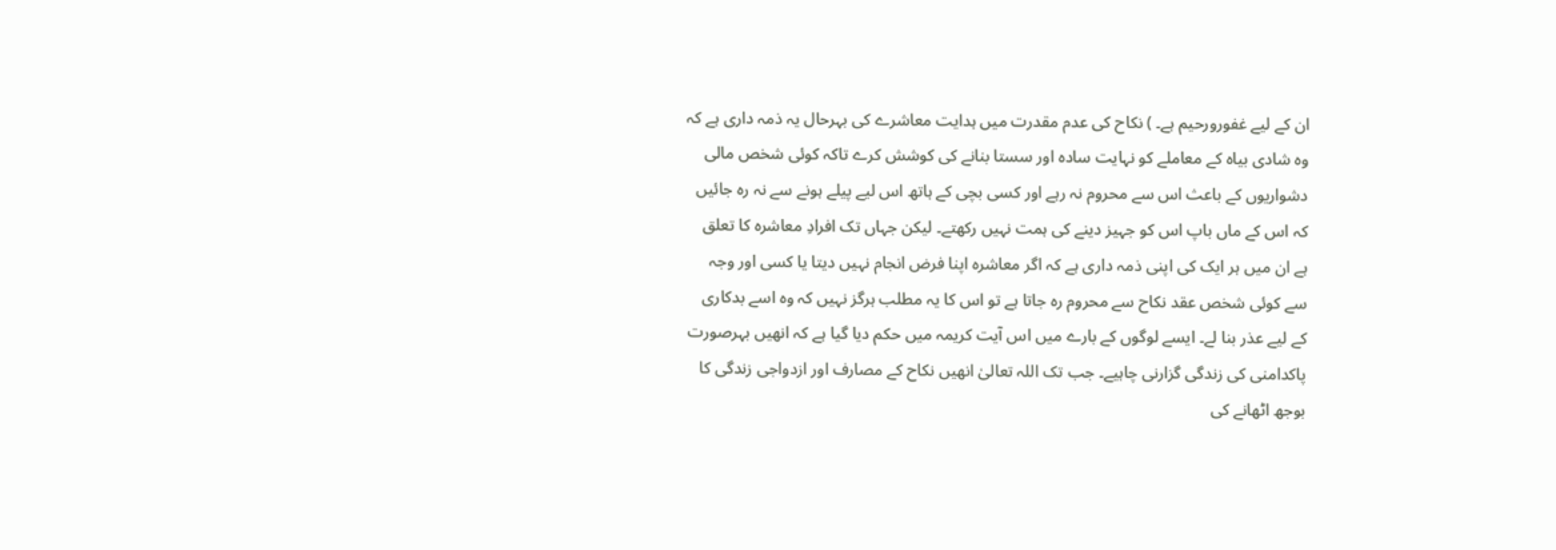ان کے لیے غفورورحیم ہے۔ ) نکاح کی عدم مقدرت میں ہدایت معاشرے کی بہرحال یہ ذمہ داری ہے کہ وہ شادی بیاہ کے معاملے کو نہایت سادہ اور سستا بنانے کی کوشش کرے تاکہ کوئی شخص مالی دشواریوں کے باعث اس سے محروم نہ رہے اور کسی بچی کے ہاتھ اس لیے پیلے ہونے سے نہ رہ جائیں کہ اس کے ماں باپ اس کو جہیز دینے کی ہمت نہیں رکھتے۔ لیکن جہاں تک افرادِ معاشرہ کا تعلق ہے ان میں ہر ایک کی اپنی ذمہ داری ہے کہ اگر معاشرہ اپنا فرض انجام نہیں دیتا یا کسی اور وجہ سے کوئی شخص عقد نکاح سے محروم رہ جاتا ہے تو اس کا یہ مطلب ہرگز نہیں کہ وہ اسے بدکاری کے لیے عذر بنا لے۔ ایسے لوگوں کے بارے میں اس آیت کریمہ میں حکم دیا گیا ہے کہ انھیں بہرصورت پاکدامنی کی زندگی گزارنی چاہیے۔ جب تک اللہ تعالیٰ انھیں نکاح کے مصارف اور ازدواجی زندگی کا بوجھ اٹھانے کی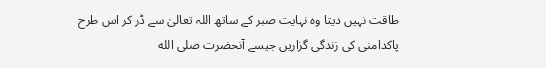طاقت نہیں دیتا وہ نہایت صبر کے ساتھ اللہ تعالیٰ سے ڈر کر اس طرح پاکدامنی کی زندگی گزاریں جیسے آنحضرت صلى الله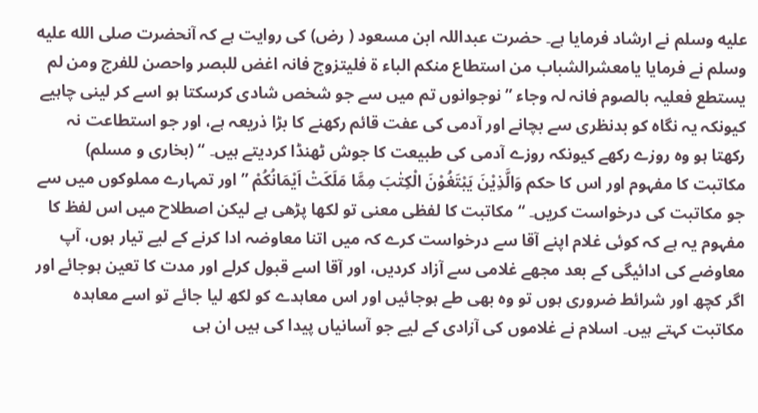عليه وسلم نے ارشاد فرمایا ہے۔ حضرت عبداللہ ابن مسعود ( رض) کی روایت ہے کہ آنحضرت صلى الله عليه وسلم نے فرمایا یامعشرالشباب من استطاع منکم الباء ۃ فلیتزوج فانہ اغض للبصر واحصن للفرج ومن لم یستطع فعلیہ بالصوم فانہ لہ وجاء ” نوجوانوں تم میں سے جو شخص شادی کرسکتا ہو اسے کر لینی چاہیے کیونکہ یہ نگاہ کو بدنظری سے بچانے اور آدمی کی عفت قائم رکھنے کا بڑا ذریعہ ہے، اور جو استطاعت نہ رکھتا ہو وہ روزے رکھے کیونکہ روزے آدمی کی طبیعت کا جوش ٹھنڈا کردیتے ہیں۔ “ (بخاری و مسلم) مکاتبت کا مفہوم اور اس کا حکم وَالَّذِیْنَ یَبْتَغُوْنَ الْکِتٰبَ مِمَّا مَلَکَتْ اَیْمَانُکُمْ ” اور تمہارے مملوکوں میں سے جو مکاتبت کی درخواست کریں۔ “ مکاتبت کا لفظی معنی تو لکھا پڑھی ہے لیکن اصطلاح میں اس لفظ کا مفہوم یہ ہے کہ کوئی غلام اپنے آقا سے درخواست کرے کہ میں اتنا معاوضہ ادا کرنے کے لیے تیار ہوں، آپ معاوضے کی ادائیگی کے بعد مجھے غلامی سے آزاد کردیں، اور آقا اسے قبول کرلے اور مدت کا تعین ہوجائے اور اگر کچھ اور شرائط ضروری ہوں تو وہ بھی طے ہوجائیں اور اس معاہدے کو لکھ لیا جائے تو اسے معاہدہ مکاتبت کہتے ہیں۔ اسلام نے غلاموں کی آزادی کے لیے جو آسانیاں پیدا کی ہیں ان ہی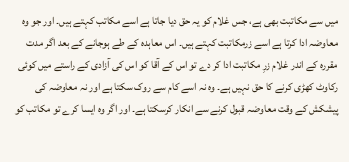میں سے مکاتبت بھی ہے، جس غلام کو یہ حق دیا جاتا ہے اسے مکاتب کہتے ہیں۔ اور جو وہ معاوضہ ادا کرتا ہے اسے زرمکاتبت کہتے ہیں۔ اس معاہدہ کے طے ہوجانے کے بعد اگر مدت مقررہ کے اندر غلام زرِ مکاتبت ادا کر دے تو اس کے آقا کو اس کی آزادی کے راستے میں کوئی رکاوٹ کھڑی کرنے کا حق نہیں ہے۔ وہ نہ اسے کام سے روک سکتا ہے اور نہ معاوضہ کی پیشکش کے وقت معاوضہ قبول کرنے سے انکار کرسکتا ہے۔ اور اگر وہ ایسا کرے تو مکاتب کو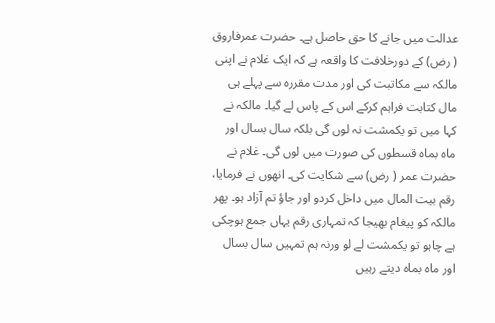عدالت میں جانے کا حق حاصل ہے۔ حضرت عمرفاروق ( رض) کے دورخلافت کا واقعہ ہے کہ ایک غلام نے اپنی مالکہ سے مکاتبت کی اور مدت مقررہ سے پہلے ہی مال کتابت فراہم کرکے اس کے پاس لے گیا۔ مالکہ نے کہا میں تو یکمشت نہ لوں گی بلکہ سال بسال اور ماہ بماہ قسطوں کی صورت میں لوں گی۔ غلام نے حضرت عمر ( رض) سے شکایت کی۔ انھوں نے فرمایا، رقم بیت المال میں داخل کردو اور جاؤ تم آزاد ہو۔ پھر مالکہ کو پیغام بھیجا کہ تمہاری رقم یہاں جمع ہوچکی ہے چاہو تو یکمشت لے لو ورنہ ہم تمہیں سال بسال اور ماہ بماہ دیتے رہیں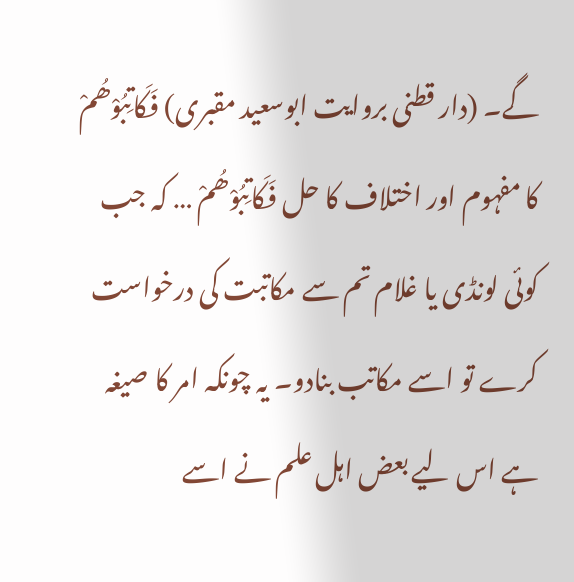گے۔ (دار قطنی بروایت ابوسعید مقبری) فَکَاتِبُوْھُمْ کا مفہوم اور اختلاف کا حل فَکَاتِبُوْھُمْ … کہ جب کوئی لونڈی یا غلام تم سے مکاتبت کی درخواست کرے تو اسے مکاتب بنادو۔ یہ چونکہ امر کا صیغہ ہے اس لیے بعض اہل علم نے اسے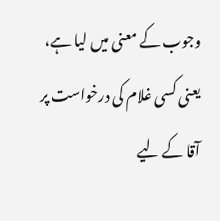وجوب کے معنی میں لیا ہے، یعنی کسی غلام کی درخواست پر آقا کے لیے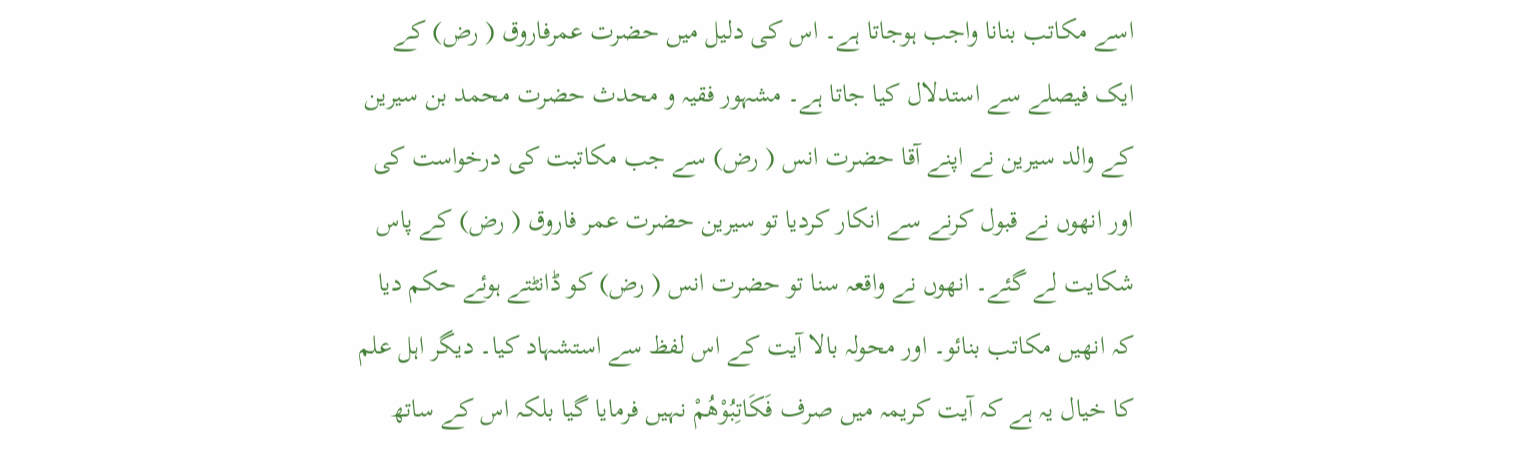اسے مکاتب بنانا واجب ہوجاتا ہے۔ اس کی دلیل میں حضرت عمرفاروق ( رض) کے ایک فیصلے سے استدلال کیا جاتا ہے۔ مشہور فقیہ و محدث حضرت محمد بن سیرین کے والد سیرین نے اپنے آقا حضرت انس ( رض) سے جب مکاتبت کی درخواست کی اور انھوں نے قبول کرنے سے انکار کردیا تو سیرین حضرت عمر فاروق ( رض) کے پاس شکایت لے گئے۔ انھوں نے واقعہ سنا تو حضرت انس ( رض) کو ڈانٹتے ہوئے حکم دیا کہ انھیں مکاتب بنائو۔ اور محولہ بالا آیت کے اس لفظ سے استشہاد کیا۔ دیگر اہل علم کا خیال یہ ہے کہ آیت کریمہ میں صرف فَکَاتِبُوْھُمْ نہیں فرمایا گیا بلکہ اس کے ساتھ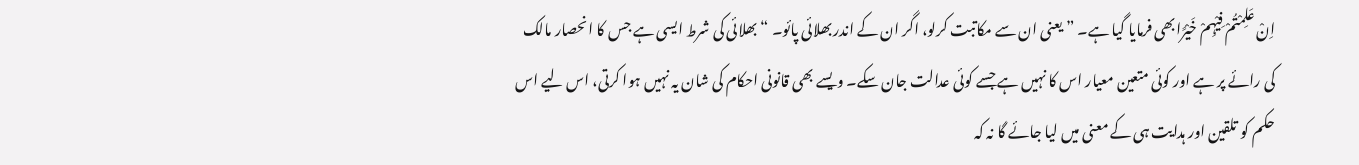اِنْ عَلِمْتُمْ فِیْہِمْ خَیْرًابھی فرمایا گیا ہے۔ ” یعنی ان سے مکاتبت کرلو، اگر ان کے اندر بھلائی پائو۔ “ بھلائی کی شرط ایسی ہے جس کا انحصار مالک کی رائے پر ہے اور کوئی متعین معیار اس کا نہیں ہے جسے کوئی عدالت جان سکے۔ ویسے بھی قانونی احکام کی شان یہ نہیں ہوا کرتی، اس لیے اس حکم کو تلقین اور ہدایت ہی کے معنی میں لیا جائے گا نہ کہ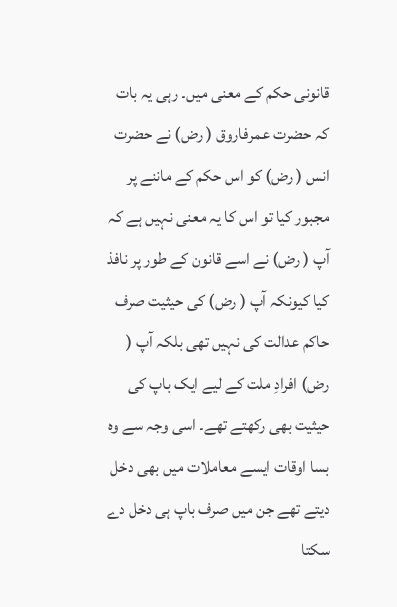قانونی حکم کے معنی میں۔ رہی یہ بات کہ حضرت عمرفاروق ( رض) نے حضرت انس ( رض) کو اس حکم کے ماننے پر مجبور کیا تو اس کا یہ معنی نہیں ہے کہ آپ ( رض) نے اسے قانون کے طور پر نافذ کیا کیونکہ آپ ( رض) کی حیثیت صرف حاکم عدالت کی نہیں تھی بلکہ آپ ( رض) افرادِ ملت کے لیے ایک باپ کی حیثیت بھی رکھتے تھے۔ اسی وجہ سے وہ بسا اوقات ایسے معاملات میں بھی دخل دیتے تھے جن میں صرف باپ ہی دخل دے سکتا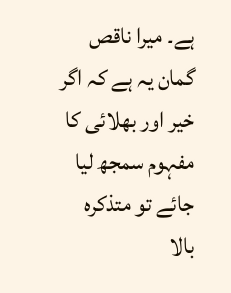ہے۔ میرا ناقص گمان یہ ہے کہ اگر خیر اور بھلائی کا مفہوم سمجھ لیا جائے تو متذکرہ بالا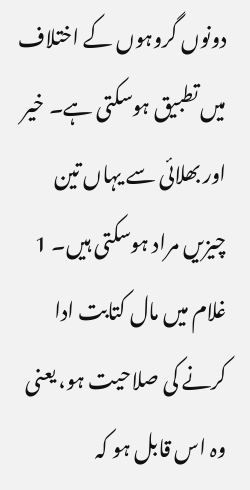دونوں گروہوں کے اختلاف میں تطبیق ہوسکتی ہے۔ خیر اور بھلائی سے یہاں تین چیزیں مراد ہوسکتی ہیں۔ 1 غلام میں مال کتابت ادا کرنے کی صلاحیت ہو، یعنی وہ اس قابل ہو کہ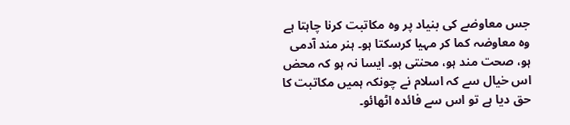جس معاوضے کی بنیاد پر وہ مکاتبت کرنا چاہتا ہے وہ معاوضہ کما کر مہیا کرسکتا ہو۔ ہنر مند آدمی ہو، صحت مند ہو، محنتی ہو۔ ایسا نہ ہو کہ محض اس خیال سے کہ اسلام نے چونکہ ہمیں مکاتبت کا حق دیا ہے تو اس سے فائدہ اٹھائو۔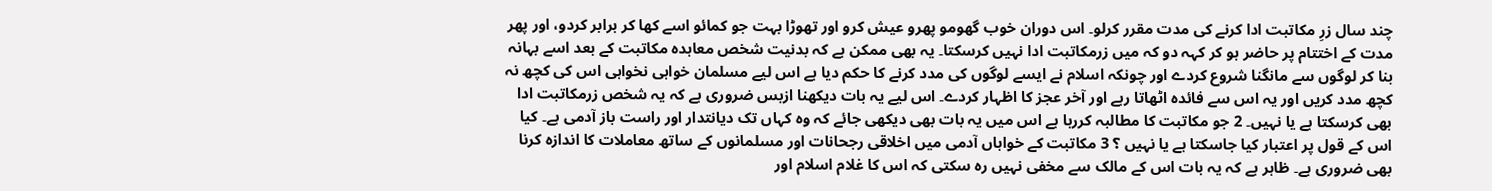چند سال زرِ مکاتبت ادا کرنے کی مدت مقرر کرلو۔ اس دوران خوب گھومو پھرو عیش کرو اور تھوڑا بہت جو کمائو اسے کھا کر برابر کردو، اور پھر مدت کے اختتام پر حاضر ہو کر کہہ دو کہ میں زرمکاتبت ادا نہیں کرسکتا۔ یہ بھی ممکن ہے کہ بدنیت شخص معاہدہ مکاتبت کے بعد اسے بہانہ بنا کر لوگوں سے مانگنا شروع کردے اور چونکہ اسلام نے ایسے لوگوں کی مدد کرنے کا حکم دیا ہے اس لیے مسلمان خواہی نخواہی اس کی کچھ نہ کچھ مدد کریں اور یہ اس سے فائدہ اٹھاتا رہے اور آخر عجز کا اظہار کردے۔ اس لیے یہ بات دیکھنا ازبس ضروری ہے کہ یہ شخص زرمکاتبت ادا بھی کرسکتا ہے یا نہیں۔ 2 جو مکاتبت کا مطالبہ کررہا ہے اس میں یہ بات بھی دیکھی جائے کہ وہ کہاں تک دیانتدار اور راست باز آدمی ہے۔ کیا اس کے قول پر اعتبار کیا جاسکتا ہے یا نہیں ؟ 3 مکاتبت کے خواہاں آدمی میں اخلاقی رجحانات اور مسلمانوں کے ساتھ معاملات کا اندازہ کرنا بھی ضروری ہے۔ ظاہر ہے کہ یہ بات اس کے مالک سے مخفی نہیں رہ سکتی کہ اس کا غلام اسلام اور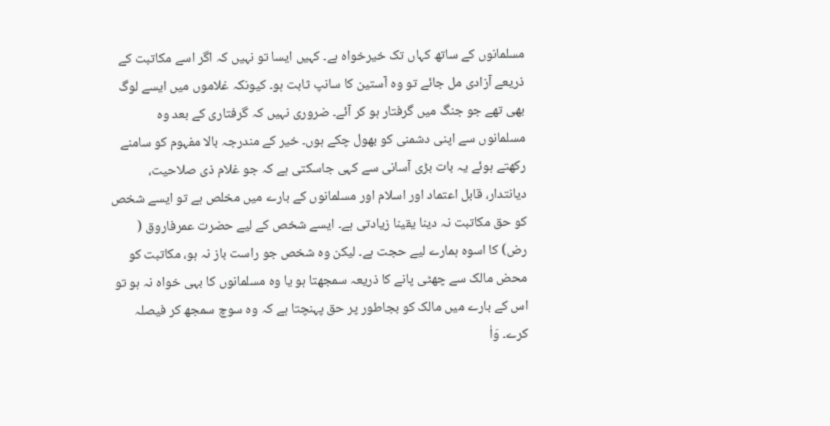مسلمانوں کے ساتھ کہاں تک خیرخواہ ہے۔ کہیں ایسا تو نہیں کہ اگر اسے مکاتبت کے ذریعے آزادی مل جائے تو وہ آستین کا سانپ ثابت ہو۔ کیونکہ غلاموں میں ایسے لوگ بھی تھے جو جنگ میں گرفتار ہو کر آئے۔ ضروری نہیں کہ گرفتاری کے بعد وہ مسلمانوں سے اپنی دشمنی کو بھول چکے ہوں۔ خیر کے مندرجہ بالا مفہوم کو سامنے رکھتے ہوئے یہ بات بڑی آسانی سے کہی جاسکتی ہے کہ جو غلام ذی صلاحیت، دیانتدار، قابل اعتماد اور اسلام اور مسلمانوں کے بارے میں مخلص ہے تو ایسے شخص کو حق مکاتبت نہ دینا یقینا زیادتی ہے۔ ایسے شخص کے لیے حضرت عمرفاروق ( رض) کا اسوہ ہمارے لیے حجت ہے۔ لیکن وہ شخص جو راست باز نہ ہو، مکاتبت کو محض مالک سے چھٹی پانے کا ذریعہ سمجھتا ہو یا وہ مسلمانوں کا بہی خواہ نہ ہو تو اس کے بارے میں مالک کو بجاطور پر حق پہنچتا ہے کہ وہ سوچ سمجھ کر فیصلہ کرے۔ وَاٰ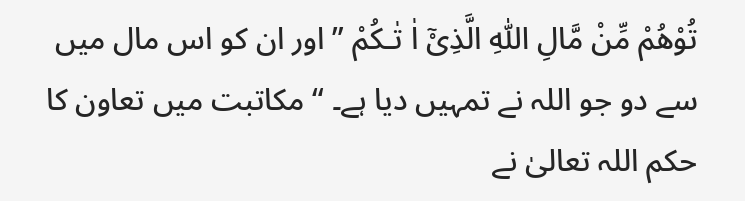تُوْھُمْ مِّنْ مَّالِ اللّٰہِ الَّذِیْٓ اٰ تٰـکُمْ ” اور ان کو اس مال میں سے دو جو اللہ نے تمہیں دیا ہے۔ “ مکاتبت میں تعاون کا حکم اللہ تعالیٰ نے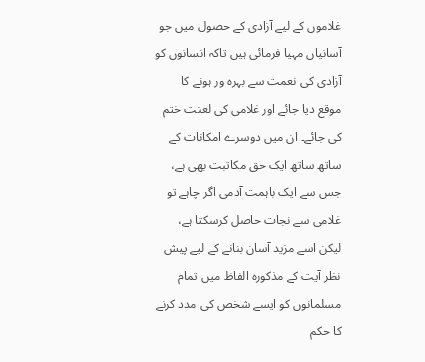غلاموں کے لیے آزادی کے حصول میں جو آسانیاں مہیا فرمائی ہیں تاکہ انسانوں کو آزادی کی نعمت سے بہرہ ور ہونے کا موقع دیا جائے اور غلامی کی لعنت ختم کی جائے۔ ان میں دوسرے امکانات کے ساتھ ساتھ ایک حق مکاتبت بھی ہے، جس سے ایک باہمت آدمی اگر چاہے تو غلامی سے نجات حاصل کرسکتا ہے، لیکن اسے مزید آسان بنانے کے لیے پیش نظر آیت کے مذکورہ الفاظ میں تمام مسلمانوں کو ایسے شخص کی مدد کرنے کا حکم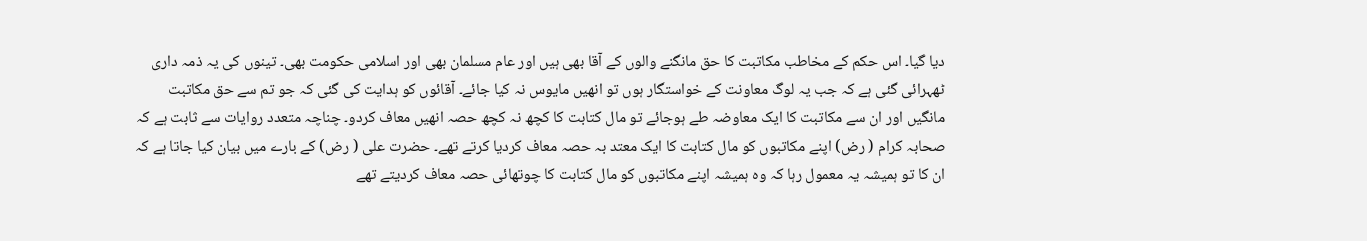دیا گیا۔ اس حکم کے مخاطب مکاتبت کا حق مانگنے والوں کے آقا بھی ہیں اور عام مسلمان بھی اور اسلامی حکومت بھی۔ تینوں کی یہ ذمہ داری ٹھہرائی گئی ہے کہ جب یہ لوگ معاونت کے خواستگار ہوں تو انھیں مایوس نہ کیا جائے۔ آقائوں کو ہدایت کی گئی کہ جو تم سے حق مکاتبت مانگیں اور ان سے مکاتبت کا ایک معاوضہ طے ہوجائے تو مال کتابت کا کچھ نہ کچھ حصہ انھیں معاف کردو۔ چناچہ متعدد روایات سے ثابت ہے کہ صحابہ کرام ( رض) اپنے مکاتبوں کو مال کتابت کا ایک معتد بہ حصہ معاف کردیا کرتے تھے۔ حضرت علی ( رض) کے بارے میں بیان کیا جاتا ہے کہ ان کا تو ہمیشہ یہ معمول رہا کہ وہ ہمیشہ اپنے مکاتبوں کو مال کتابت کا چوتھائی حصہ معاف کردیتے تھے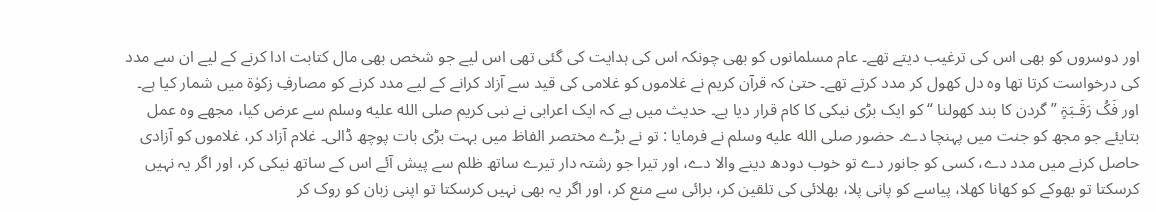اور دوسروں کو بھی اس کی ترغیب دیتے تھے۔ عام مسلمانوں کو بھی چونکہ اس کی ہدایت کی گئی تھی اس لیے جو شخص بھی مال کتابت ادا کرنے کے لیے ان سے مدد کی درخواست کرتا تھا وہ دل کھول کر مدد کرتے تھے۔ حتیٰ کہ قرآن کریم نے غلاموں کو غلامی کی قید سے آزاد کرانے کے لیے مدد کرنے کو مصارفِ زکوٰۃ میں شمار کیا ہے۔ اور فَکُ رَقَـبَۃٍ ” گردن کا بند کھولنا “ کو ایک بڑی نیکی کا کام قرار دیا ہے۔ حدیث میں ہے کہ ایک اعرابی نے نبی کریم صلى الله عليه وسلم سے عرض کیا، مجھے وہ عمل بتایئے جو مجھ کو جنت میں پہنچا دے۔ حضور صلى الله عليه وسلم نے فرمایا : تو نے بڑے مختصر الفاظ میں بہت بڑی بات پوچھ ڈالی۔ غلام آزاد کر، غلاموں کو آزادی حاصل کرنے میں مدد دے، کسی کو جانور دے تو خوب دودھ دینے والا دے، اور تیرا جو رشتہ دار تیرے ساتھ ظلم سے پیش آئے اس کے ساتھ نیکی کر، اور اگر یہ نہیں کرسکتا تو بھوکے کو کھانا کھلا، پیاسے کو پانی پلا، بھلائی کی تلقین کر، برائی سے منع کر، اور اگر یہ بھی نہیں کرسکتا تو اپنی زبان کو روک کر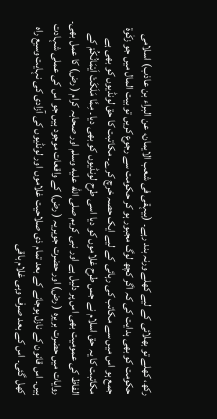رکھ، کھلے تو بھلائی کے لیے کھلے ورنہ بند رہے۔ (بیہقی فی شعب الایمان، عن البراء بن عاذب) اسلامی حکومت کو بھی ہدایت کی کہ اگر کچھ لوگ مجبور ہو کر حکومت سے رجوع کریں تو بیت المال میں جو زکٰوۃ جمع ہو اس میں سے مکاتب کی رہائی کے لیے ایک حصہ خرچ کرے۔ مکاتبت کا حق لونڈیوں کو بھی ہے مکاتبت کا یہ حق اسلام نے جس طرح غلاموں کو دیا اسی طرح لونڈیوں کو بھی دیا۔ مِمَّا مَلَکَتْ اَیْمَانُکُمْ کے الفاظ کی عمومیت بھی اس پر دلیل ہے اور نبی کریم صلى الله عليه وسلم اور صحابہ کرام ( رض) کا عمل بھی۔ روایات میں حضرت بریرہ ( رض) اور حضرت جویریہ ( رض) کے واقعات موجود ہیں جو اس کی عملی شہادت ہیں۔ اس قانون کے نازل ہوجانے کے بعد تمام ذی صلاحیت غلاموں اور لونڈیوں کی آزادی کی نہایت وسیع راہ کھل گئی۔ اس کے بعد صرف وہی غلام باقی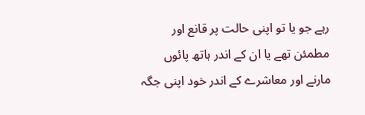رہے جو یا تو اپنی حالت پر قانع اور مطمئن تھے یا ان کے اندر ہاتھ پائوں مارنے اور معاشرے کے اندر خود اپنی جگہ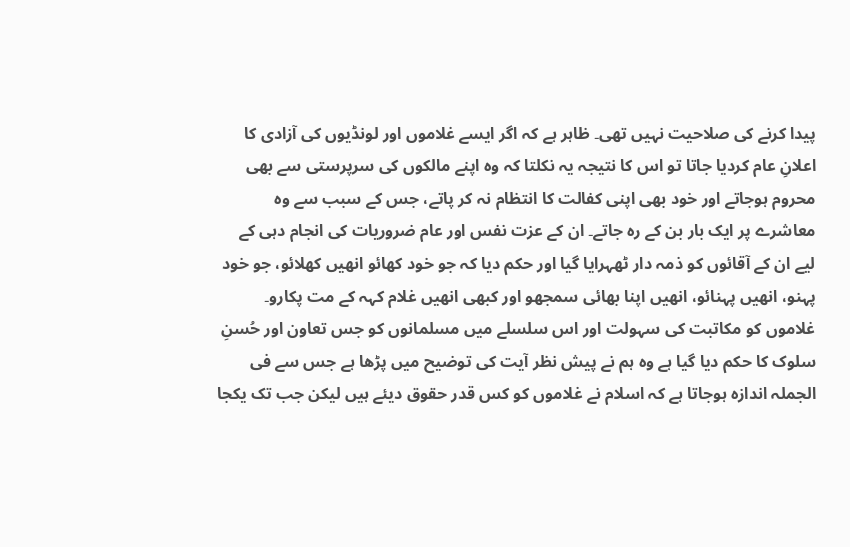پیدا کرنے کی صلاحیت نہیں تھی۔ ظاہر ہے کہ اگر ایسے غلاموں اور لونڈیوں کی آزادی کا اعلانِ عام کردیا جاتا تو اس کا نتیجہ یہ نکلتا کہ وہ اپنے مالکوں کی سرپرستی سے بھی محروم ہوجاتے اور خود بھی اپنی کفالت کا انتظام نہ کر پاتے، جس کے سبب سے وہ معاشرے پر ایک بار بن کے رہ جاتے۔ ان کے عزت نفس اور عام ضروریات کی انجام دہی کے لیے ان کے آقائوں کو ذمہ دار ٹھہرایا گیا اور حکم دیا کہ جو خود کھائو انھیں کھلائو، جو خود پہنو، انھیں پہنائو، انھیں اپنا بھائی سمجھو اور کبھی انھیں غلام کہہ کے مت پکارو۔ غلاموں کو مکاتبت کی سہولت اور اس سلسلے میں مسلمانوں کو جس تعاون اور حُسنِ سلوک کا حکم دیا گیا ہے وہ ہم نے پیش نظر آیت کی توضیح میں پڑھا ہے جس سے فی الجملہ اندازہ ہوجاتا ہے کہ اسلام نے غلاموں کو کس قدر حقوق دیئے ہیں لیکن جب تک یکجا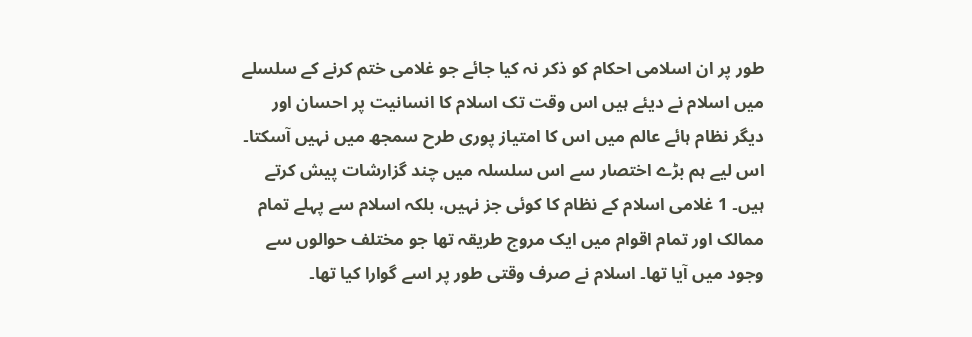طور پر ان اسلامی احکام کو ذکر نہ کیا جائے جو غلامی ختم کرنے کے سلسلے میں اسلام نے دیئے ہیں اس وقت تک اسلام کا انسانیت پر احسان اور دیگر نظام ہائے عالم میں اس کا امتیاز پوری طرح سمجھ میں نہیں آسکتا۔ اس لیے ہم بڑے اختصار سے اس سلسلہ میں چند گزارشات پیش کرتے ہیں۔ 1 غلامی اسلام کے نظام کا کوئی جز نہیں، بلکہ اسلام سے پہلے تمام ممالک اور تمام اقوام میں ایک مروج طریقہ تھا جو مختلف حوالوں سے وجود میں آیا تھا۔ اسلام نے صرف وقتی طور پر اسے گوارا کیا تھا۔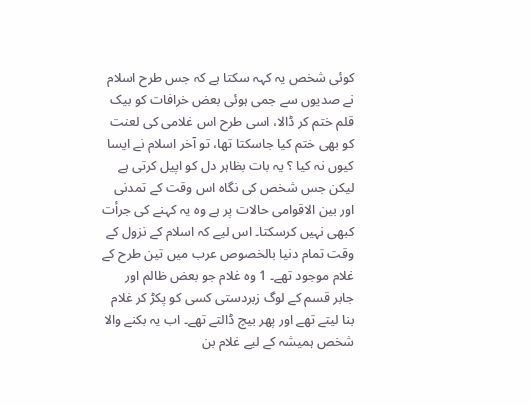کوئی شخص یہ کہہ سکتا ہے کہ جس طرح اسلام نے صدیوں سے جمی ہوئی بعض خرافات کو بیک قلم ختم کر ڈالا، اسی طرح اس غلامی کی لعنت کو بھی ختم کیا جاسکتا تھا، تو آخر اسلام نے ایسا کیوں نہ کیا ؟ یہ بات بظاہر دل کو اپیل کرتی ہے لیکن جس شخص کی نگاہ اس وقت کے تمدنی اور بین الاقوامی حالات پر ہے وہ یہ کہنے کی جرأت کبھی نہیں کرسکتا۔ اس لیے کہ اسلام کے نزول کے وقت تمام دنیا بالخصوص عرب میں تین طرح کے غلام موجود تھے۔ 1 وہ غلام جو بعض ظالم اور جابر قسم کے لوگ زبردستی کسی کو پکڑ کر غلام بنا لیتے تھے اور پھر بیچ ڈالتے تھے۔ اب یہ بکنے والا شخص ہمیشہ کے لیے غلام بن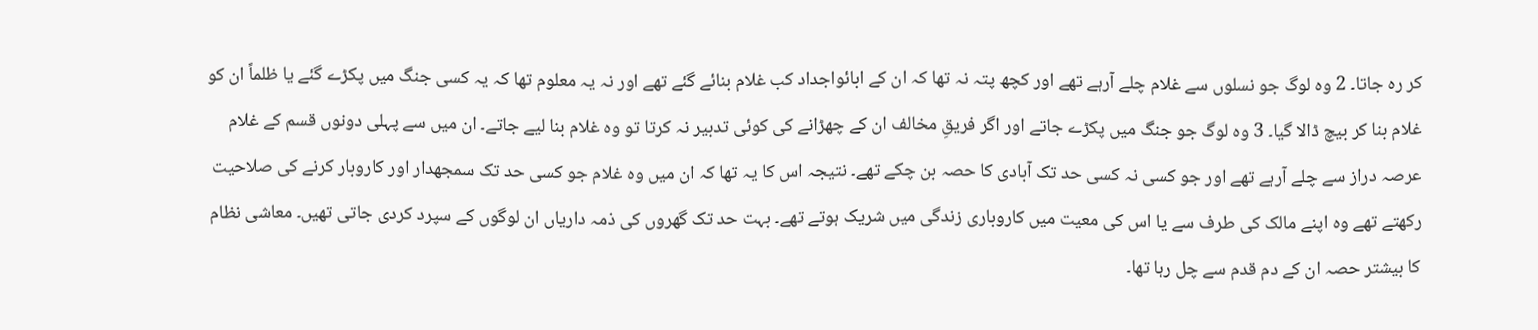کر رہ جاتا۔ 2 وہ لوگ جو نسلوں سے غلام چلے آرہے تھے اور کچھ پتہ نہ تھا کہ ان کے ابائواجداد کب غلام بنائے گئے تھے اور نہ یہ معلوم تھا کہ یہ کسی جنگ میں پکڑے گئے یا ظلماً ان کو غلام بنا کر بیچ ڈالا گیا۔ 3 وہ لوگ جو جنگ میں پکڑے جاتے اور اگر فریقِ مخالف ان کے چھڑانے کی کوئی تدبیر نہ کرتا تو وہ غلام بنا لیے جاتے۔ ان میں سے پہلی دونوں قسم کے غلام عرصہ دراز سے چلے آرہے تھے اور جو کسی نہ کسی حد تک آبادی کا حصہ بن چکے تھے۔ نتیجہ اس کا یہ تھا کہ ان میں وہ غلام جو کسی حد تک سمجھدار اور کاروبار کرنے کی صلاحیت رکھتے تھے وہ اپنے مالک کی طرف سے یا اس کی معیت میں کاروباری زندگی میں شریک ہوتے تھے۔ بہت حد تک گھروں کی ذمہ داریاں ان لوگوں کے سپرد کردی جاتی تھیں۔ معاشی نظام کا بیشتر حصہ ان کے دم قدم سے چل رہا تھا۔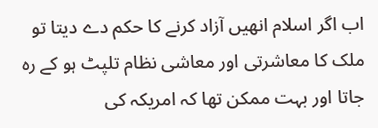اب اگر اسلام انھیں آزاد کرنے کا حکم دے دیتا تو ملک کا معاشرتی اور معاشی نظام تلپٹ ہو کے رہ جاتا اور بہت ممکن تھا کہ امریکہ کی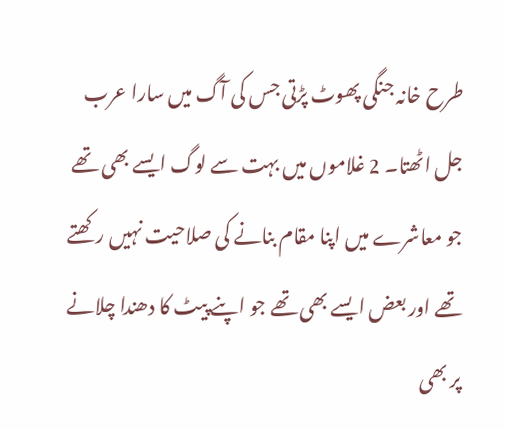طرح خانہ جنگی پھوٹ پڑتی جس کی آگ میں سارا عرب جل اٹھتا۔ 2 غلاموں میں بہت سے لوگ ایسے بھی تھے جو معاشرے میں اپنا مقام بنانے کی صلاحیت نہیں رکھتے تھے اور بعض ایسے بھی تھے جو اپنے پیٹ کا دھندا چلانے پر بھی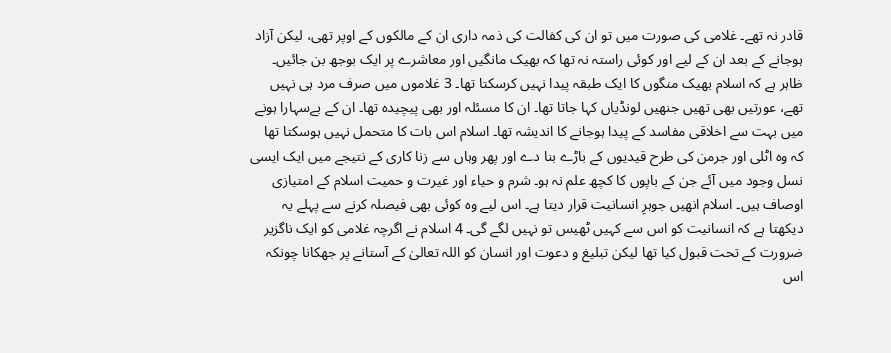قادر نہ تھے۔ غلامی کی صورت میں تو ان کی کفالت کی ذمہ داری ان کے مالکوں کے اوپر تھی، لیکن آزاد ہوجانے کے بعد ان کے لیے اور کوئی راستہ نہ تھا کہ بھیک مانگیں اور معاشرے پر ایک بوجھ بن جائیں۔ ظاہر ہے کہ اسلام بھیک منگوں کا ایک طبقہ پیدا نہیں کرسکتا تھا۔ 3 غلاموں میں صرف مرد ہی نہیں تھے، عورتیں بھی تھیں جنھیں لونڈیاں کہا جاتا تھا۔ ان کا مسئلہ اور بھی پیچیدہ تھا۔ ان کے بےسہارا ہونے میں بہت سے اخلاقی مفاسد کے پیدا ہوجانے کا اندیشہ تھا۔ اسلام اس بات کا متحمل نہیں ہوسکتا تھا کہ وہ اٹلی اور جرمن کی طرح قیدیوں کے باڑے بنا دے اور پھر وہاں سے زنا کاری کے نتیجے میں ایک ایسی نسل وجود میں آئے جن کے باپوں کا کچھ علم نہ ہو۔ شرم و حیاء اور غیرت و حمیت اسلام کے امتیازی اوصاف ہیں۔ اسلام انھیں جوہرِ انسانیت قرار دیتا ہے۔ اس لیے وہ کوئی بھی فیصلہ کرنے سے پہلے یہ دیکھتا ہے کہ انسانیت کو اس سے کہیں ٹھیس تو نہیں لگے گی۔ 4 اسلام نے اگرچہ غلامی کو ایک ناگزیر ضرورت کے تحت قبول کیا تھا لیکن تبلیغ و دعوت اور انسان کو اللہ تعالیٰ کے آستانے پر جھکانا چونکہ اس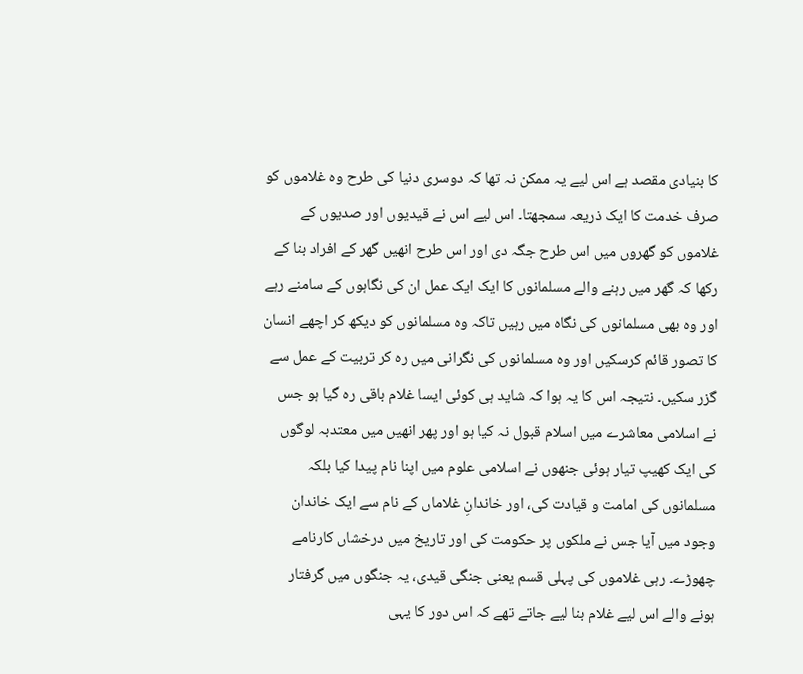کا بنیادی مقصد ہے اس لیے یہ ممکن نہ تھا کہ دوسری دنیا کی طرح وہ غلاموں کو صرف خدمت کا ایک ذریعہ سمجھتا۔ اس لیے اس نے قیدیوں اور صدیوں کے غلاموں کو گھروں میں اس طرح جگہ دی اور اس طرح انھیں گھر کے افراد بنا کے رکھا کہ گھر میں رہنے والے مسلمانوں کا ایک ایک عمل ان کی نگاہوں کے سامنے رہے اور وہ بھی مسلمانوں کی نگاہ میں رہیں تاکہ وہ مسلمانوں کو دیکھ کر اچھے انسان کا تصور قائم کرسکیں اور وہ مسلمانوں کی نگرانی میں رہ کر تربیت کے عمل سے گزر سکیں۔ نتیجہ اس کا یہ ہوا کہ شاید ہی کوئی ایسا غلام باقی رہ گیا ہو جس نے اسلامی معاشرے میں اسلام قبول نہ کیا ہو اور پھر انھیں میں معتدبہ لوگوں کی ایک کھیپ تیار ہوئی جنھوں نے اسلامی علوم میں اپنا نام پیدا کیا بلکہ مسلمانوں کی امامت و قیادت کی، اور خاندانِ غلاماں کے نام سے ایک خاندان وجود میں آیا جس نے ملکوں پر حکومت کی اور تاریخ میں درخشاں کارنامے چھوڑے۔ رہی غلاموں کی پہلی قسم یعنی جنگی قیدی، یہ جنگوں میں گرفتار ہونے والے اس لیے غلام بنا لیے جاتے تھے کہ اس دور کا یہی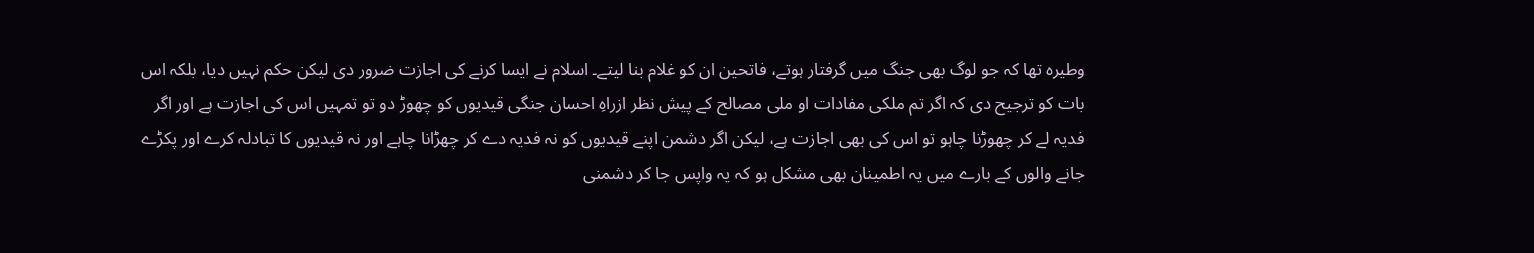وطیرہ تھا کہ جو لوگ بھی جنگ میں گرفتار ہوتے، فاتحین ان کو غلام بنا لیتے۔ اسلام نے ایسا کرنے کی اجازت ضرور دی لیکن حکم نہیں دیا، بلکہ اس بات کو ترجیح دی کہ اگر تم ملکی مفادات او ملی مصالح کے پیش نظر ازراہِ احسان جنگی قیدیوں کو چھوڑ دو تو تمہیں اس کی اجازت ہے اور اگر فدیہ لے کر چھوڑنا چاہو تو اس کی بھی اجازت ہے، لیکن اگر دشمن اپنے قیدیوں کو نہ فدیہ دے کر چھڑانا چاہے اور نہ قیدیوں کا تبادلہ کرے اور پکڑے جانے والوں کے بارے میں یہ اطمینان بھی مشکل ہو کہ یہ واپس جا کر دشمنی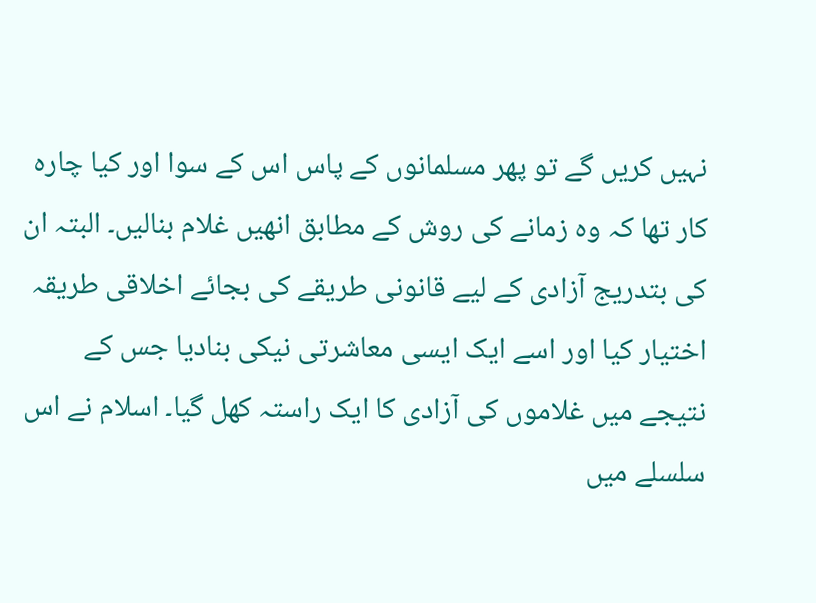نہیں کریں گے تو پھر مسلمانوں کے پاس اس کے سوا اور کیا چارہ کار تھا کہ وہ زمانے کی روش کے مطابق انھیں غلام بنالیں۔ البتہ ان کی بتدریج آزادی کے لیے قانونی طریقے کی بجائے اخلاقی طریقہ اختیار کیا اور اسے ایک ایسی معاشرتی نیکی بنادیا جس کے نتیجے میں غلاموں کی آزادی کا ایک راستہ کھل گیا۔ اسلام نے اس سلسلے میں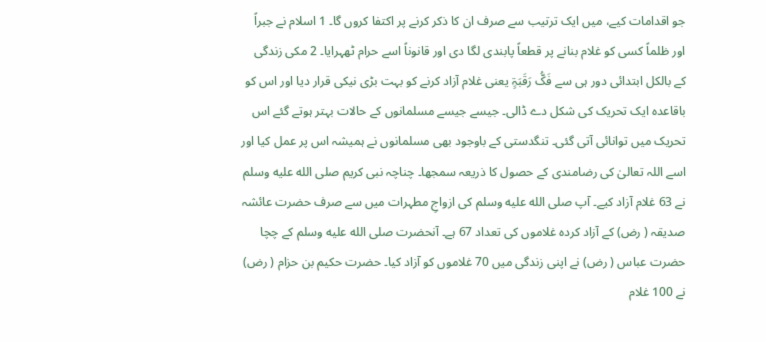جو اقدامات کیے، میں ایک ترتیب سے صرف ان کا ذکر کرنے پر اکتفا کروں گا۔ 1 اسلام نے جبراً اور ظلماً کسی کو غلام بنانے پر قطعاً پابندی لگا دی اور قانوناً اسے حرام ٹھہرایا۔ 2 مکی زندگی کے بالکل ابتدائی دور ہی سے فَکُّ رَقَبَۃٍ یعنی غلام آزاد کرنے کو بہت بڑی نیکی قرار دیا اور اس کو باقاعدہ ایک تحریک کی شکل دے ڈالی۔ جیسے جیسے مسلمانوں کے حالات بہتر ہوتے گئے اس تحریک میں توانائی آتی گئی۔ تنگدستی کے باوجود بھی مسلمانوں نے ہمیشہ اس پر عمل کیا اور اسے اللہ تعالیٰ کی رضامندی کے حصول کا ذریعہ سمجھا۔ چناچہ نبی کریم صلى الله عليه وسلم نے 63 غلام آزاد کیے۔ آپ صلى الله عليه وسلم کی ازواجِ مطہرات میں سے صرف حضرت عائشہ صدیقہ ( رض) کے آزاد کردہ غلاموں کی تعداد 67 ہے۔ آنحضرت صلى الله عليه وسلم کے چچا حضرت عباس ( رض) نے اپنی زندگی میں 70 غلاموں کو آزاد کیا۔ حضرت حکیم بن حزام ( رض) نے 100 غلام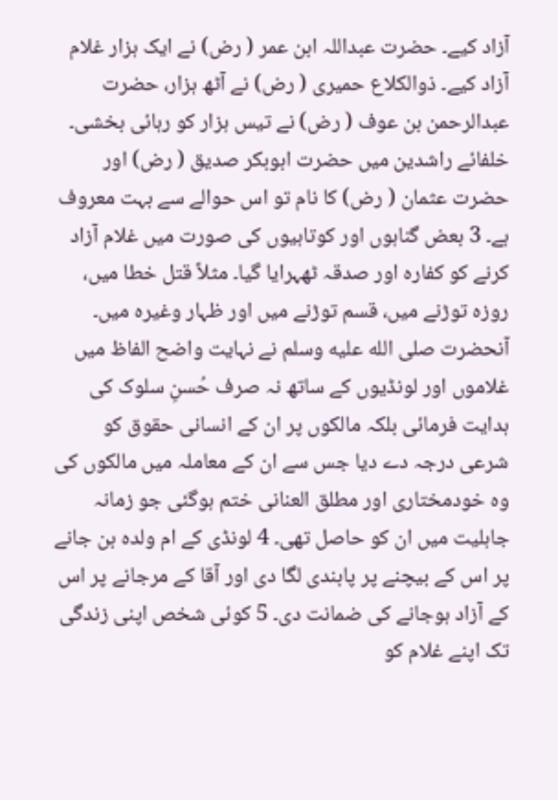آزاد کیے۔ حضرت عبداللہ ابن عمر ( رض) نے ایک ہزار غلام آزاد کیے۔ ذوالکلاع حمیری ( رض) نے آٹھ ہزار، حضرت عبدالرحمن بن عوف ( رض) نے تیس ہزار کو رہائی بخشی۔ خلفائے راشدین میں حضرت ابوبکر صدیق ( رض) اور حضرت عثمان ( رض) کا نام تو اس حوالے سے بہت معروف ہے۔ 3 بعض گناہوں اور کوتاہیوں کی صورت میں غلام آزاد کرنے کو کفارہ اور صدقہ ٹھہرایا گیا۔ مثلاً قتل خطا میں، روزہ توڑنے میں، قسم توڑنے میں اور ظہار وغیرہ میں۔ آنحضرت صلى الله عليه وسلم نے نہایت واضح الفاظ میں غلاموں اور لونڈیوں کے ساتھ نہ صرف حُسنِ سلوک کی ہدایت فرمائی بلکہ مالکوں پر ان کے انسانی حقوق کو شرعی درجہ دے دیا جس سے ان کے معاملہ میں مالکوں کی وہ خودمختاری اور مطلق العنانی ختم ہوگئی جو زمانہ جاہلیت میں ان کو حاصل تھی۔ 4 لونڈی کے ام ولدہ بن جانے پر اس کے بیچنے پر پابندی لگا دی اور آقا کے مرجانے پر اس کے آزاد ہوجانے کی ضمانت دی۔ 5 کوئی شخص اپنی زندگی تک اپنے غلام کو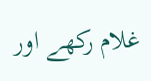غلام رکھے اور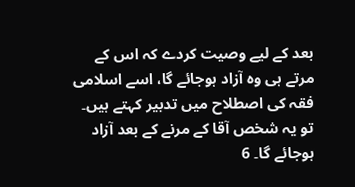بعد کے لیے وصیت کردے کہ اس کے مرتے ہی وہ آزاد ہوجائے گا، اسے اسلامی فقہ کی اصطلاح میں تدبیر کہتے ہیں۔ تو یہ شخص آقا کے مرنے کے بعد آزاد ہوجائے گا۔ 6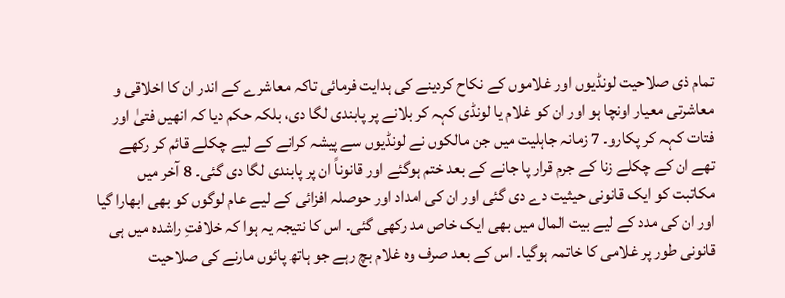تمام ذی صلاحیت لونڈیوں اور غلاموں کے نکاح کردینے کی ہدایت فرمائی تاکہ معاشرے کے اندر ان کا اخلاقی و معاشرتی معیار اونچا ہو اور ان کو غلام یا لونڈی کہہ کر بلانے پر پابندی لگا دی، بلکہ حکم دیا کہ انھیں فتیٰ اور فتات کہہ کر پکارو۔ 7 زمانہ جاہلیت میں جن مالکوں نے لونڈیوں سے پیشہ کرانے کے لیے چکلے قائم کر رکھے تھے ان کے چکلے زنا کے جرم قرار پا جانے کے بعد ختم ہوگئے اور قانوناً ان پر پابندی لگا دی گئی۔ 8 آخر میں مکاتبت کو ایک قانونی حیثیت دے دی گئی اور ان کی امداد اور حوصلہ افزائی کے لیے عام لوگوں کو بھی ابھارا گیا اور ان کی مدد کے لیے بیت المال میں بھی ایک خاص مد رکھی گئی۔ اس کا نتیجہ یہ ہوا کہ خلافتِ راشدہ میں ہی قانونی طور پر غلامی کا خاتمہ ہوگیا۔ اس کے بعد صرف وہ غلام بچ رہے جو ہاتھ پائوں مارنے کی صلاحیت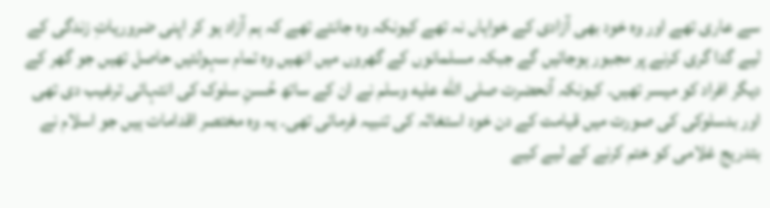سے عاری تھے اور وہ خود بھی آزادی کے خواہاں نہ تھے کیونکہ وہ جانتے تھے کہ ہم آزاد ہو کر اپنی ضروریاتِ زندگی کے لیے گدا گری کرنے پر مجبور ہوجائیں گے جبکہ مسلمانوں کے گھروں میں انھیں وہ تمام سہولتیں حاصل تھیں جو گھر کے دیگر افراد کو میسر تھیں۔ کیونکہ آنحضرت صلى الله عليه وسلم نے ان کے ساتھ حُسنِ سلوک کی انتہائی ترغیب دی تھی اور بدسلوکی کی صورت میں قیامت کے دن خود استغاثہ کی تنبیہ فرمائی تھی۔ یہ وہ مختصر اقدامات ہیں جو اسلام نے بتدریج غلامی کو ختم کرنے کے لیے کیے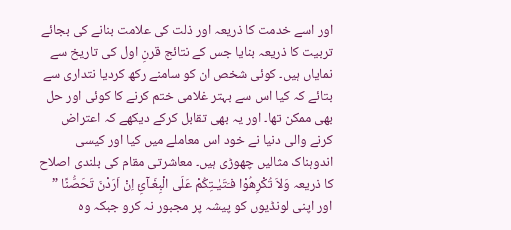اور اسے خدمت کا ذریعہ اور ذلت کی علامت بنانے کی بجائے تربیت کا ذریعہ بنایا جس کے نتائج قرنِ اول کی تاریخ سے نمایاں ہیں۔ کوئی شخص ان کو سامنے رکھ کردیا نتداری سے بتائے کہ کیا اس سے بہتر غلامی ختم کرنے کا کوئی اور حل بھی ممکن تھا۔ اور یہ بھی تقابل کرکے دیکھے کہ اعتراض کرنے والی دنیا نے خود اس معاملے میں کیا اور کیسی اندوہناک مثالیں چھوڑی ہیں۔ معاشرتی مقام کی بلندی اصلاح کا ذریعہ وَلاَ تُکْرِھُوْا فـَتَیٰـتِکُمْ عَلَی الْبِغَـآئِ اِنْ اَرَدْنَ تَحَصُّنًا ” اور اپنی لونڈیوں کو پیشہ پر مجبور نہ کرو جبکہ وہ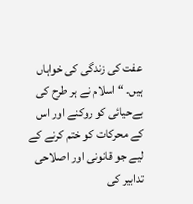عفت کی زندگی کی خواہاں ہیں۔ “ اسلام نے ہر طرح کی بےحیائی کو روکنے اور اس کے محرکات کو ختم کرنے کے لیے جو قانونی اور اصلاحی تدابیر کی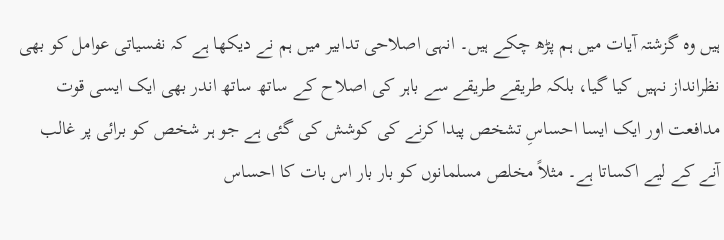ہیں وہ گزشتہ آیات میں ہم پڑھ چکے ہیں۔ انہی اصلاحی تدابیر میں ہم نے دیکھا ہے کہ نفسیاتی عوامل کو بھی نظرانداز نہیں کیا گیا، بلکہ طریقے طریقے سے باہر کی اصلاح کے ساتھ ساتھ اندر بھی ایک ایسی قوت مدافعت اور ایک ایسا احساسِ تشخص پیدا کرنے کی کوشش کی گئی ہے جو ہر شخص کو برائی پر غالب آنے کے لیے اکساتا ہے۔ مثلاً مخلص مسلمانوں کو بار بار اس بات کا احساس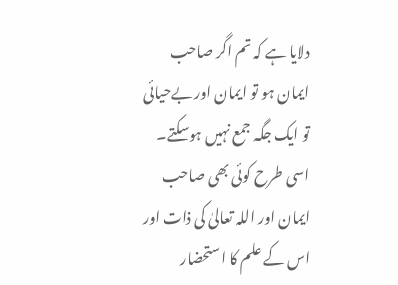دلایا ہے کہ تم اگر صاحب ایمان ہو تو ایمان اور بےحیائی تو ایک جگہ جمع نہیں ہوسکتے۔ اسی طرح کوئی بھی صاحب ایمان اور اللہ تعالیٰ کی ذات اور اس کے علم کا استحضار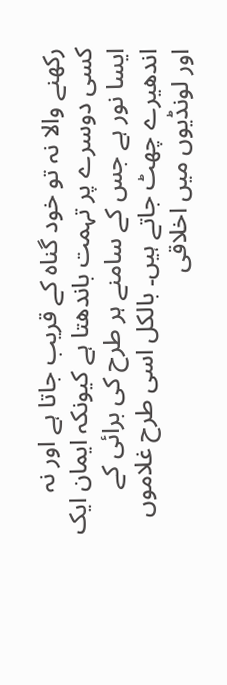رکھنے والا نہ تو خود گناہ کے قریب جاتا ہے اور نہ کسی دوسرے پر تہمت باندھتا ہے کیونکہ ایمان ایک ایسا نور ہے جس کے سامنے ہر طرح کی برائی کے اندھیرے چھٹ جاتے ہیں۔ بالکل اسی طرح غلاموں اور لونڈیوں میں اخلاقی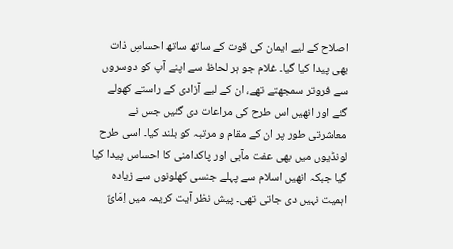اصلاح کے لیے ایمان کی قوت کے ساتھ ساتھ احساسِ ذات بھی پیدا کیا گیا۔ غلام جو ہر لحاظ سے اپنے آپ کو دوسروں سے فروتر سمجھتے تھے، ان کے لیے آزادی کے راستے کھولے گئے اور انھیں اس طرح کی مراعات دی گئیں جس نے معاشرتی طور پر ان کے مقام و مرتبہ کو بلند کیا۔ اسی طرح لونڈیوں میں بھی عفت مآبی اور پاکدامنی کا احساس پیدا کیا گیا جبکہ انھیں اسلام سے پہلے جنسی کھلونوں سے زیادہ اہمیت نہیں دی جاتی تھی۔ پیش نظر آیت کریمہ میں اِمَائٌ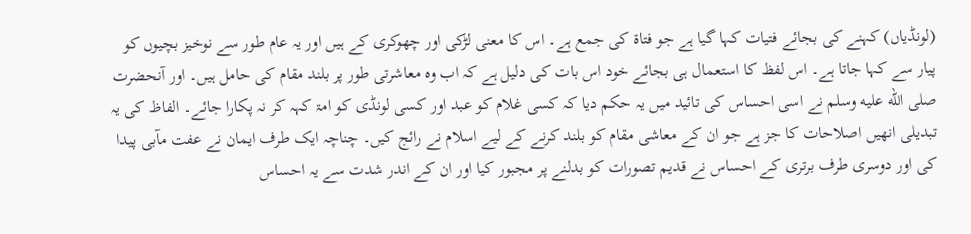(لونڈیاں) کہنے کی بجائے فتیات کہا گیا ہے جو فتاۃ کی جمع ہے۔ اس کا معنی لڑکی اور چھوکری کے ہیں اور یہ عام طور سے نوخیز بچیوں کو پیار سے کہا جاتا ہے۔ اس لفظ کا استعمال ہی بجائے خود اس بات کی دلیل ہے کہ اب وہ معاشرتی طور پر بلند مقام کی حامل ہیں۔ اور آنحضرت صلى الله عليه وسلم نے اسی احساس کی تائید میں یہ حکم دیا کہ کسی غلام کو عبد اور کسی لونڈی کو امۃ کہہ کر نہ پکارا جائے۔ الفاظ کی یہ تبدیلی انھیں اصلاحات کا جز ہے جو ان کے معاشی مقام کو بلند کرنے کے لیے اسلام نے رائج کیں۔ چناچہ ایک طرف ایمان نے عفت مآبی پیدا کی اور دوسری طرف برتری کے احساس نے قدیم تصورات کو بدلنے پر مجبور کیا اور ان کے اندر شدت سے یہ احساس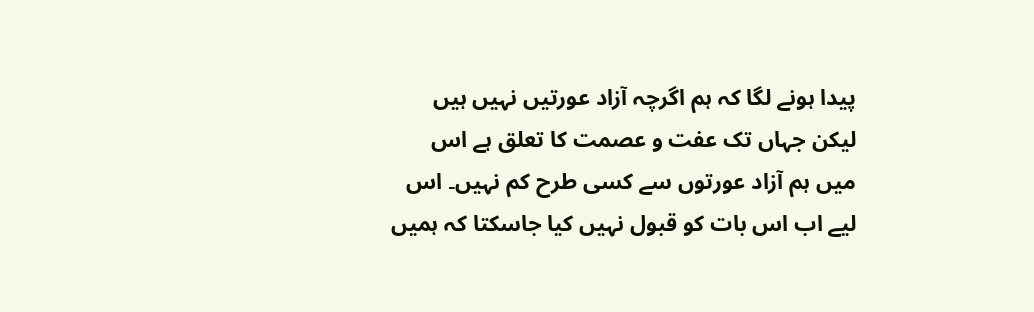پیدا ہونے لگا کہ ہم اگرچہ آزاد عورتیں نہیں ہیں لیکن جہاں تک عفت و عصمت کا تعلق ہے اس میں ہم آزاد عورتوں سے کسی طرح کم نہیں۔ اس لیے اب اس بات کو قبول نہیں کیا جاسکتا کہ ہمیں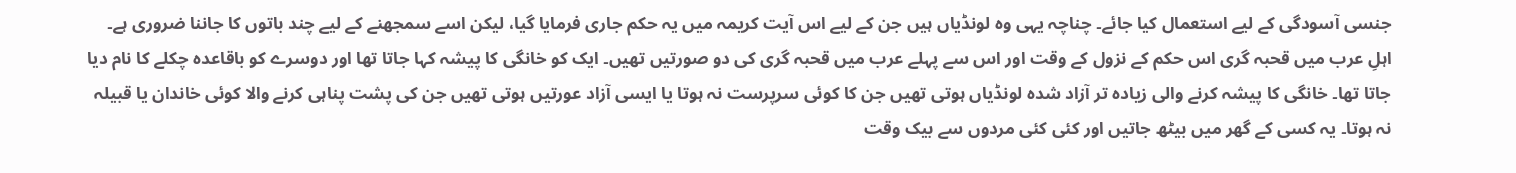جنسی آسودگی کے لیے استعمال کیا جائے۔ چناچہ یہی وہ لونڈیاں ہیں جن کے لیے اس آیت کریمہ میں یہ حکم جاری فرمایا گیا، لیکن اسے سمجھنے کے لیے چند باتوں کا جاننا ضروری ہے۔ اہلِ عرب میں قحبہ گری اس حکم کے نزول کے وقت اور اس سے پہلے عرب میں قحبہ گری کی دو صورتیں تھیں۔ ایک کو خانگی کا پیشہ کہا جاتا تھا اور دوسرے کو باقاعدہ چکلے کا نام دیا جاتا تھا۔ خانگی کا پیشہ کرنے والی زیادہ تر آزاد شدہ لونڈیاں ہوتی تھیں جن کا کوئی سرپرست نہ ہوتا یا ایسی آزاد عورتیں ہوتی تھیں جن کی پشت پناہی کرنے والا کوئی خاندان یا قبیلہ نہ ہوتا۔ یہ کسی کے گھر میں بیٹھ جاتیں اور کئی کئی مردوں سے بیک وقت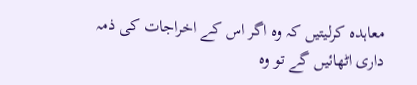معاہدہ کرلیتیں کہ وہ اگر اس کے اخراجات کی ذمہ داری اٹھائیں گے تو وہ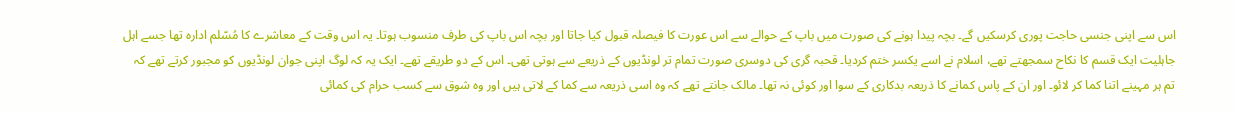اس سے اپنی جنسی حاجت پوری کرسکیں گے۔ بچہ پیدا ہونے کی صورت میں باپ کے حوالے سے اس عورت کا فیصلہ قبول کیا جاتا اور بچہ اس باپ کی طرف منسوب ہوتا۔ یہ اس وقت کے معاشرے کا مُسّلم ادارہ تھا جسے اہل جاہلیت ایک قسم کا نکاح سمجھتے تھے، اسلام نے اسے یکسر ختم کردیا۔ قحبہ گری کی دوسری صورت تمام تر لونڈیوں کے ذریعے سے ہوتی تھی۔ اس کے دو طریقے تھے۔ ایک یہ کہ لوگ اپنی جوان لونڈیوں کو مجبور کرتے تھے کہ تم ہر مہینے اتنا کما کر لائو۔ اور ان کے پاس کمانے کا ذریعہ بدکاری کے سوا اور کوئی نہ تھا۔ مالک جانتے تھے کہ وہ اسی ذریعہ سے کما کے لاتی ہیں اور وہ شوق سے کسب حرام کی کمائی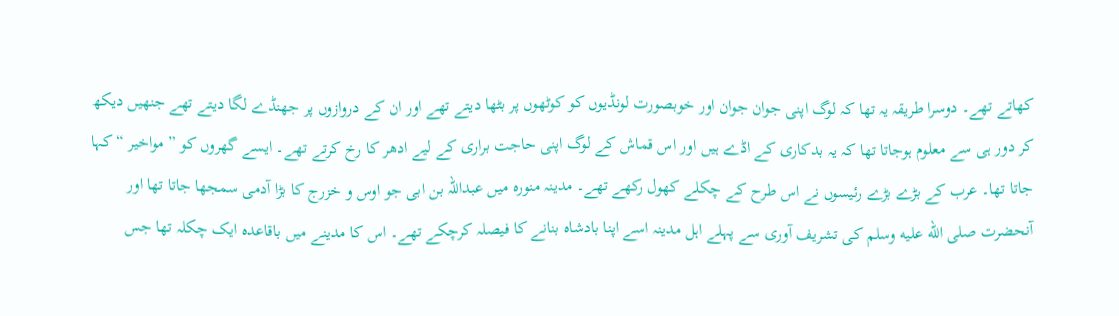کھاتے تھے۔ دوسرا طریقہ یہ تھا کہ لوگ اپنی جوان جوان اور خوبصورت لونڈیوں کو کوٹھوں پر بٹھا دیتے تھے اور ان کے دروازوں پر جھنڈے لگا دیتے تھے جنھیں دیکھ کر دور ہی سے معلوم ہوجاتا تھا کہ یہ بدکاری کے اڈے ہیں اور اس قماش کے لوگ اپنی حاجت براری کے لیے ادھر کا رخ کرتے تھے۔ ایسے گھروں کو ” مواخیر “ کہا جاتا تھا۔ عرب کے بڑے بڑے رئیسوں نے اس طرح کے چکلے کھول رکھے تھے۔ مدینہ منورہ میں عبداللہ بن ابی جو اوس و خزرج کا بڑا آدمی سمجھا جاتا تھا اور آنحضرت صلى الله عليه وسلم کی تشریف آوری سے پہلے اہل مدینہ اسے اپنا بادشاہ بنانے کا فیصلہ کرچکے تھے۔ اس کا مدینے میں باقاعدہ ایک چکلہ تھا جس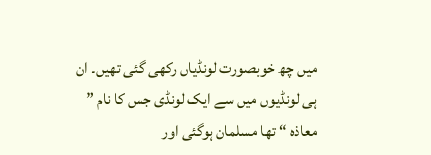میں چھ خوبصورت لونڈیاں رکھی گئی تھیں۔ ان ہی لونڈیوں میں سے ایک لونڈی جس کا نام ” معاذہ “ تھا مسلمان ہوگئی اور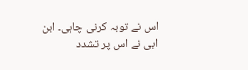اس نے توبہ کرنی چاہی۔ ابن ابی نے اس پر تشدد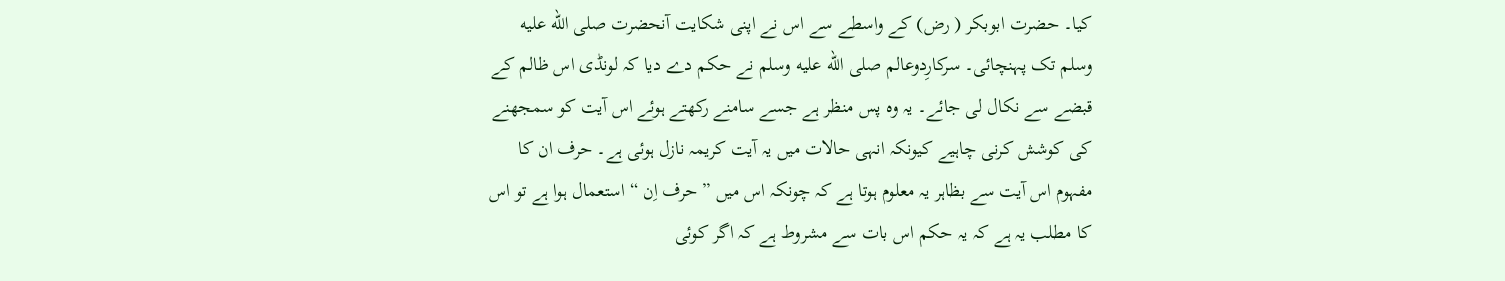کیا۔ حضرت ابوبکر ( رض) کے واسطے سے اس نے اپنی شکایت آنحضرت صلى الله عليه وسلم تک پہنچائی۔ سرکارِدوعالم صلى الله عليه وسلم نے حکم دے دیا کہ لونڈی اس ظالم کے قبضے سے نکال لی جائے۔ یہ وہ پس منظر ہے جسے سامنے رکھتے ہوئے اس آیت کو سمجھنے کی کوشش کرنی چاہیے کیونکہ انہی حالات میں یہ آیت کریمہ نازل ہوئی ہے۔ حرف ان کا مفہوم اس آیت سے بظاہر یہ معلوم ہوتا ہے کہ چونکہ اس میں ” حرف اِن “ استعمال ہوا ہے تو اس کا مطلب یہ ہے کہ یہ حکم اس بات سے مشروط ہے کہ اگر کوئی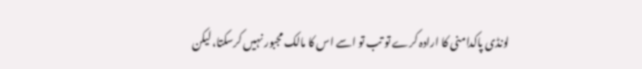لونڈی پاکدامنی کا ارادہ کرے تو تب تو اسے اس کا مالک مجبور نہیں کرسکتا، لیکن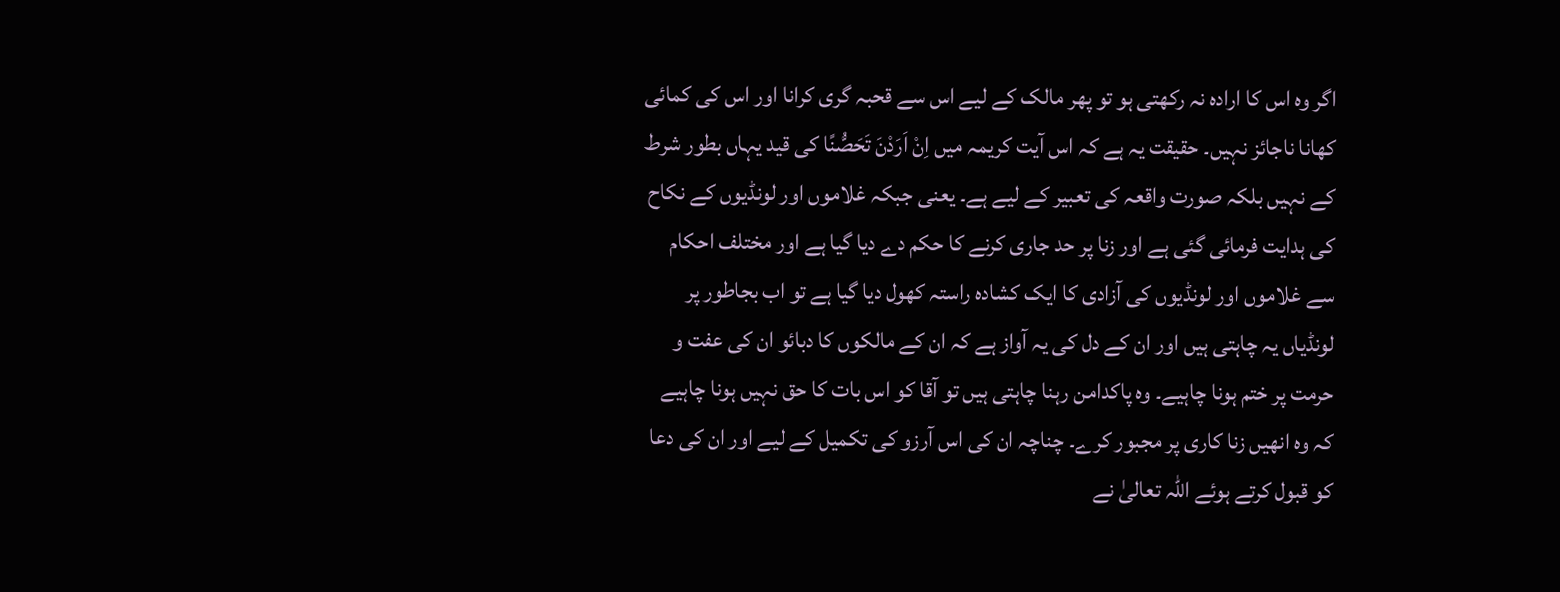اگر وہ اس کا ارادہ نہ رکھتی ہو تو پھر مالک کے لیے اس سے قحبہ گری کرانا اور اس کی کمائی کھانا ناجائز نہیں۔ حقیقت یہ ہے کہ اس آیت کریمہ میں اِنْ اَرَدْنَ تَحَصُّنًا کی قید یہاں بطور شرط کے نہیں بلکہ صورت واقعہ کی تعبیر کے لیے ہے۔ یعنی جبکہ غلاموں اور لونڈیوں کے نکاح کی ہدایت فرمائی گئی ہے اور زنا پر حد جاری کرنے کا حکم دے دیا گیا ہے اور مختلف احکام سے غلاموں اور لونڈیوں کی آزادی کا ایک کشادہ راستہ کھول دیا گیا ہے تو اب بجاطور پر لونڈیاں یہ چاہتی ہیں اور ان کے دل کی یہ آواز ہے کہ ان کے مالکوں کا دبائو ان کی عفت و حرمت پر ختم ہونا چاہیے۔ وہ پاکدامن رہنا چاہتی ہیں تو آقا کو اس بات کا حق نہیں ہونا چاہیے کہ وہ انھیں زنا کاری پر مجبور کرے۔ چناچہ ان کی اس آرزو کی تکمیل کے لیے اور ان کی دعا کو قبول کرتے ہوئے اللہ تعالیٰ نے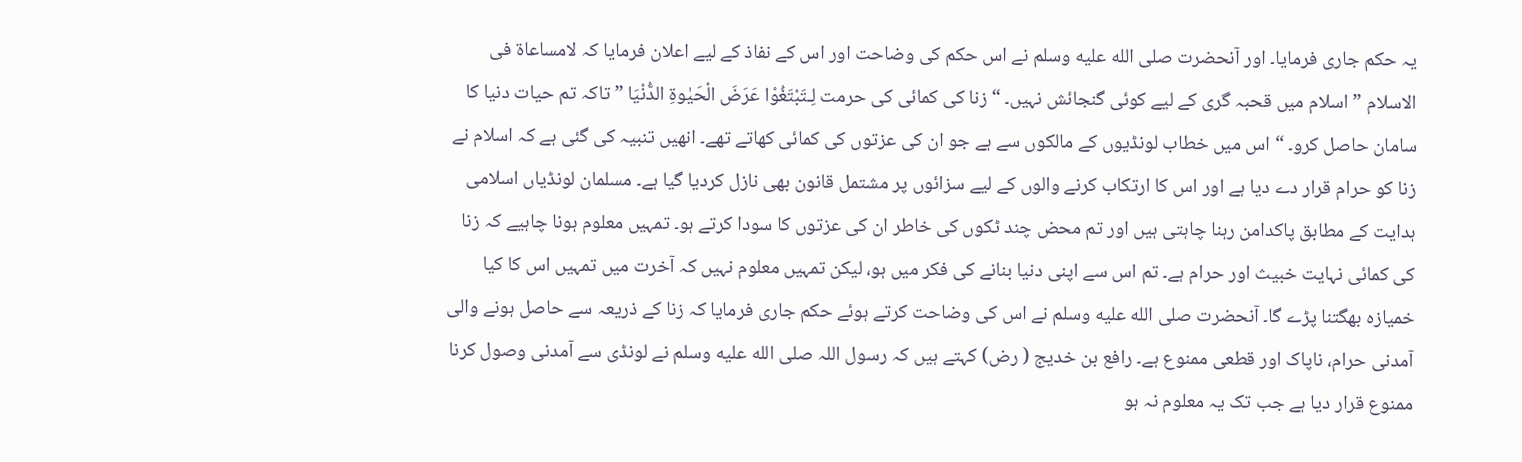یہ حکم جاری فرمایا۔ اور آنحضرت صلى الله عليه وسلم نے اس حکم کی وضاحت اور اس کے نفاذ کے لیے اعلان فرمایا کہ لامساعاۃ فی الاسلام ” اسلام میں قحبہ گری کے لیے کوئی گنجائش نہیں۔ “ زنا کی کمائی کی حرمت لِـتَبْتَغُوْا عَرَضَ الْحَیٰوۃِ الدُّنْیَا ” تاکہ تم حیات دنیا کا سامان حاصل کرو۔ “ اس میں خطاب لونڈیوں کے مالکوں سے ہے جو ان کی عزتوں کی کمائی کھاتے تھے۔ انھیں تنبیہ کی گئی ہے کہ اسلام نے زنا کو حرام قرار دے دیا ہے اور اس کا ارتکاب کرنے والوں کے لیے سزائوں پر مشتمل قانون بھی نازل کردیا گیا ہے۔ مسلمان لونڈیاں اسلامی ہدایت کے مطابق پاکدامن رہنا چاہتی ہیں اور تم محض چند ٹکوں کی خاطر ان کی عزتوں کا سودا کرتے ہو۔ تمہیں معلوم ہونا چاہیے کہ زنا کی کمائی نہایت خبیث اور حرام ہے۔ تم اس سے اپنی دنیا بنانے کی فکر میں ہو، لیکن تمہیں معلوم نہیں کہ آخرت میں تمہیں اس کا کیا خمیازہ بھگتنا پڑے گا۔ آنحضرت صلى الله عليه وسلم نے اس کی وضاحت کرتے ہوئے حکم جاری فرمایا کہ زنا کے ذریعہ سے حاصل ہونے والی آمدنی حرام، ناپاک اور قطعی ممنوع ہے۔ رافع بن خدیج ( رض) کہتے ہیں کہ رسول اللہ صلى الله عليه وسلم نے لونڈی سے آمدنی وصول کرنا ممنوع قرار دیا ہے جب تک یہ معلوم نہ ہو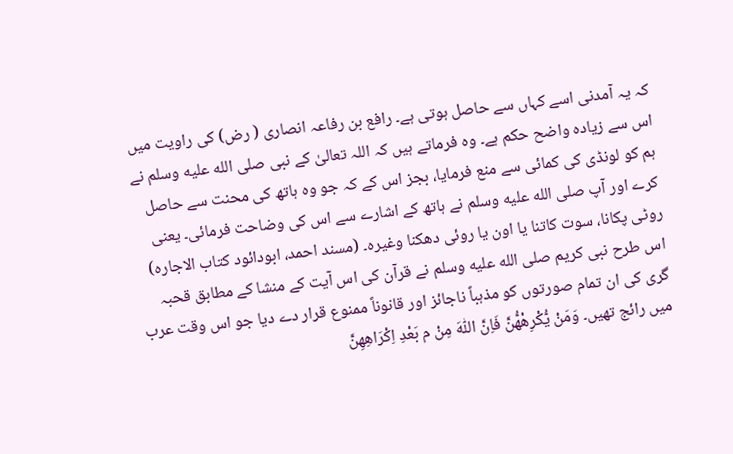کہ یہ آمدنی اسے کہاں سے حاصل ہوتی ہے۔ رافع بن رفاعہ انصاری ( رض) کی راویت میں اس سے زیادہ واضح حکم ہے۔ وہ فرماتے ہیں کہ اللہ تعالیٰ کے نبی صلى الله عليه وسلم نے ہم کو لونڈی کی کمائی سے منع فرمایا، بجز اس کے کہ جو وہ ہاتھ کی محنت سے حاصل کرے اور آپ صلى الله عليه وسلم نے ہاتھ کے اشارے سے اس کی وضاحت فرمائی۔ یعنی روٹی پکانا، سوت کاتنا یا اون یا روئی دھکنا وغیرہ۔ (مسند احمد، ابودائود کتاب الاجارہ) اس طرح نبی کریم صلى الله عليه وسلم نے قرآن کی اس آیت کے منشا کے مطابق قحبہ گری کی ان تمام صورتوں کو مذہباً ناجائز اور قانوناً ممنوع قرار دے دیا جو اس وقت عرب میں رائج تھیں۔ وَمَنْ یُّکْرِھْھُّنَّ فَاِنَّ اللّٰہَ مِنْ م بَعْدِ اِکْرَاھِھِنَّ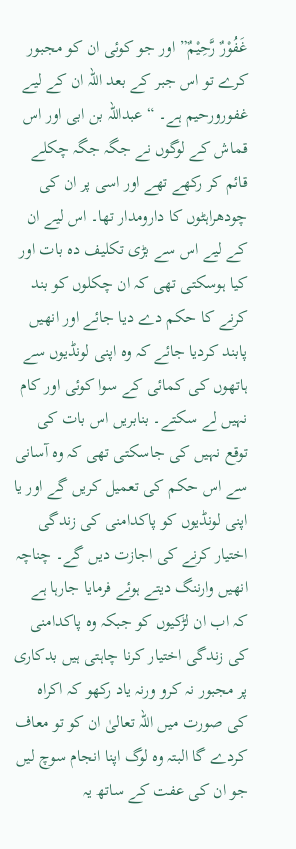غَفُوْرٌ رَّحِیْمٌ” اور جو کوئی ان کو مجبور کرے تو اس جبر کے بعد اللہ ان کے لیے غفورورحیم ہے۔ “ عبداللہ بن ابی اور اس قماش کے لوگوں نے جگہ جگہ چکلے قائم کر رکھے تھے اور اسی پر ان کی چودھراہٹوں کا دارومدار تھا۔ اس لیے ان کے لیے اس سے بڑی تکلیف دہ بات اور کیا ہوسکتی تھی کہ ان چکلوں کو بند کرنے کا حکم دے دیا جائے اور انھیں پابند کردیا جائے کہ وہ اپنی لونڈیوں سے ہاتھوں کی کمائی کے سوا کوئی اور کام نہیں لے سکتے۔ بنابریں اس بات کی توقع نہیں کی جاسکتی تھی کہ وہ آسانی سے اس حکم کی تعمیل کریں گے اور یا اپنی لونڈیوں کو پاکدامنی کی زندگی اختیار کرنے کی اجازت دیں گے۔ چناچہ انھیں وارننگ دیتے ہوئے فرمایا جارہا ہے کہ اب ان لڑکیوں کو جبکہ وہ پاکدامنی کی زندگی اختیار کرنا چاہتی ہیں بدکاری پر مجبور نہ کرو ورنہ یاد رکھو کہ اکراہ کی صورت میں اللہ تعالیٰ ان کو تو معاف کردے گا البتہ وہ لوگ اپنا انجام سوچ لیں جو ان کی عفت کے ساتھ یہ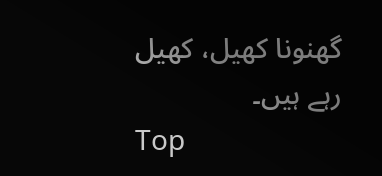گھنونا کھیل، کھیل رہے ہیں۔
Top